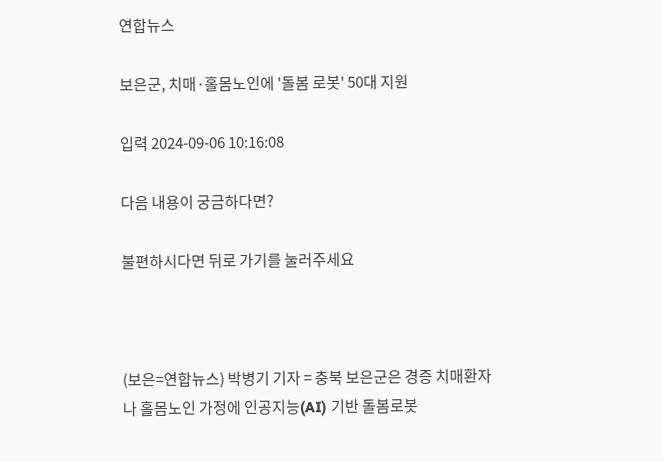연합뉴스

보은군, 치매·홀몸노인에 '돌봄 로봇' 50대 지원

입력 2024-09-06 10:16:08

다음 내용이 궁금하다면?

불편하시다면 뒤로 가기를 눌러주세요



(보은=연합뉴스) 박병기 기자 = 충북 보은군은 경증 치매환자나 홀몸노인 가정에 인공지능(AI) 기반 돌봄로봇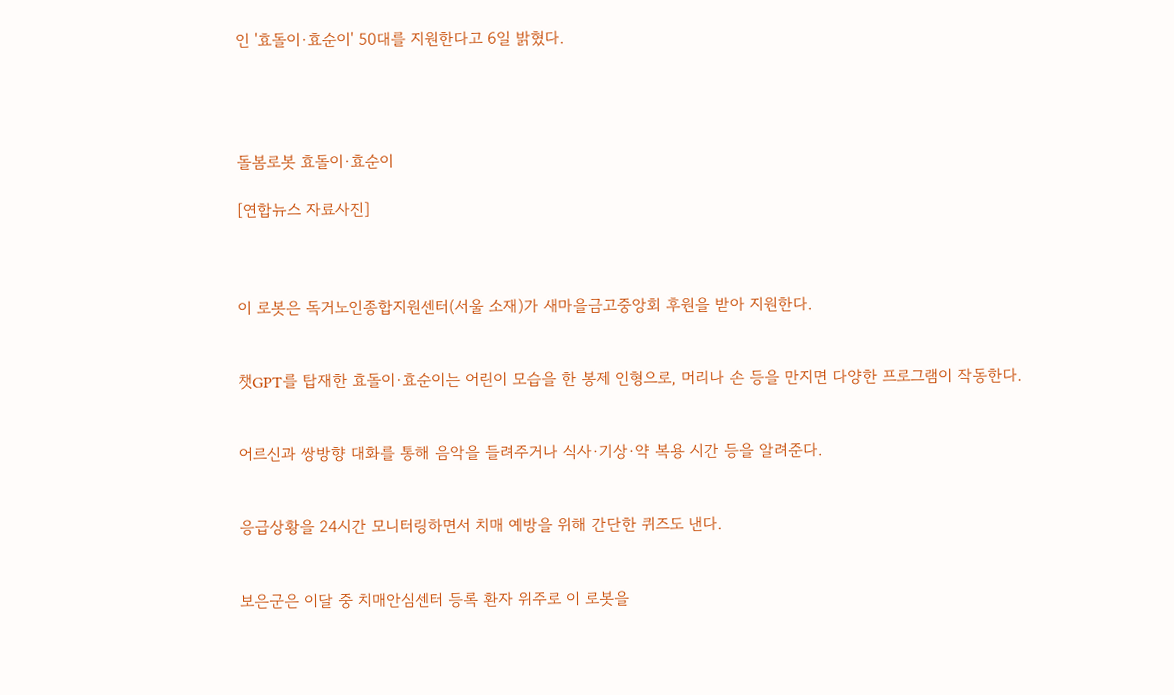인 '효돌이·효순이' 50대를 지원한다고 6일 밝혔다.




돌봄로봇 효돌이·효순이

[연합뉴스 자료사진]



이 로봇은 독거노인종합지원센터(서울 소재)가 새마을금고중앙회 후원을 받아 지원한다.


챗GPT를 탑재한 효돌이·효순이는 어린이 모습을 한 봉제 인형으로, 머리나 손 등을 만지면 다양한 프로그램이 작동한다.


어르신과 쌍방향 대화를 통해 음악을 들려주거나 식사·기상·약 복용 시간 등을 알려준다.


응급상황을 24시간 모니터링하면서 치매 예방을 위해 간단한 퀴즈도 낸다.


보은군은 이달 중 치매안심센터 등록 환자 위주로 이 로봇을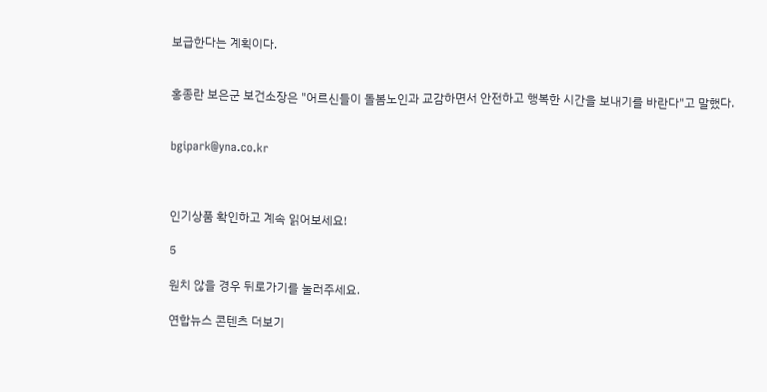보급한다는 계획이다.


홍종란 보은군 보건소장은 "어르신들이 돌봄노인과 교감하면서 안전하고 행복한 시간을 보내기를 바란다"고 말했다.


bgipark@yna.co.kr



인기상품 확인하고 계속 읽어보세요!

5

원치 않을 경우 뒤로가기를 눌러주세요.

연합뉴스 콘텐츠 더보기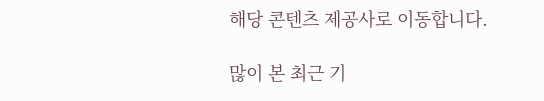해당 콘텐츠 제공사로 이동합니다.

많이 본 최근 기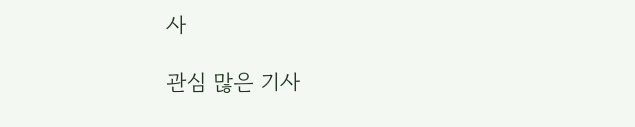사

관심 많은 기사